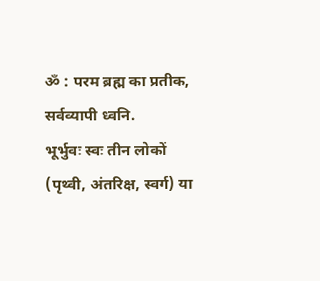ॐ : परम ब्रह्म का प्रतीक, सर्वव्यापी ध्वनि.
भूर्भुवः स्वः तीन लोकों (पृथ्वी, अंतरिक्ष, स्वर्ग) या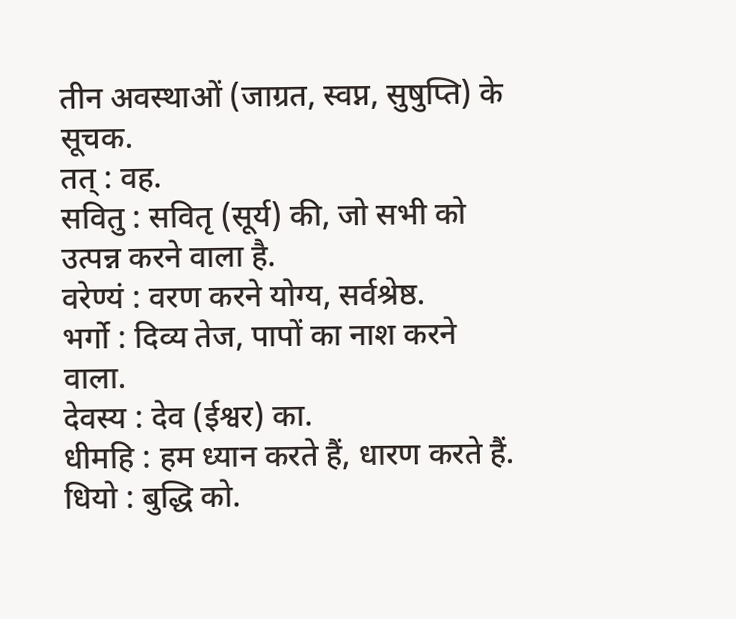तीन अवस्थाओं (जाग्रत, स्वप्न, सुषुप्ति) के सूचक.
तत् : वह.
सवितु : सवितृ (सूर्य) की, जो सभी को उत्पन्न करने वाला है.
वरेण्यं : वरण करने योग्य, सर्वश्रेष्ठ.
भर्गो : दिव्य तेज, पापों का नाश करने वाला.
देवस्य : देव (ईश्वर) का.
धीमहि : हम ध्यान करते हैं, धारण करते हैं.
धियो : बुद्धि को.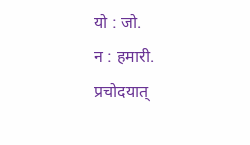यो : जो.
न : हमारी.
प्रचोदयात्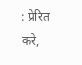: प्रेरित करे,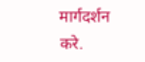मार्गदर्शन करे.